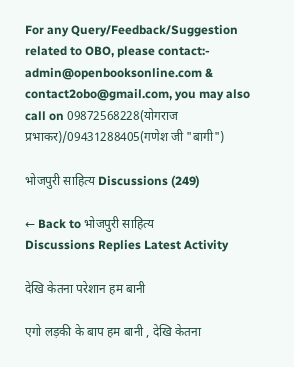For any Query/Feedback/Suggestion related to OBO, please contact:- admin@openbooksonline.com & contact2obo@gmail.com, you may also call on 09872568228(योगराज प्रभाकर)/09431288405(गणेश जी "बागी")

भोजपुरी साहित्य Discussions (249)

← Back to भोजपुरी साहित्य
Discussions Replies Latest Activity

देखि केतना परेशान हम बानी

एगो लड़की के बाप हम बानी , देखि केतना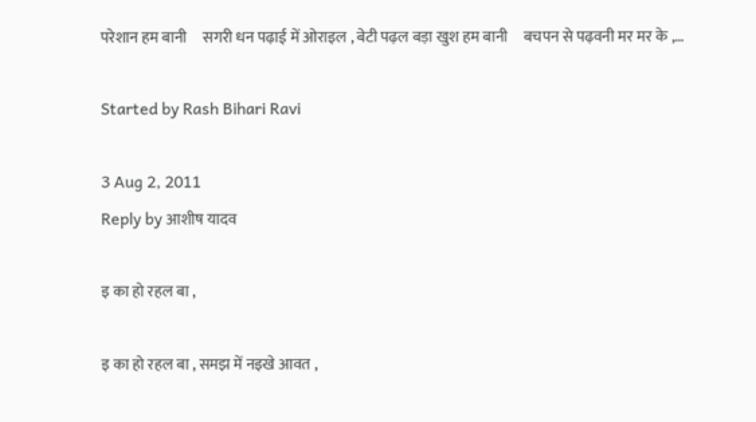परेशान हम बानी     सगरी धन पढ़ाई में ओराइल , बेटी पढ़ल बड़ा खुश हम बानी     बचपन से पढ़वनी मर मर के ,…

Started by Rash Bihari Ravi

3 Aug 2, 2011
Reply by आशीष यादव

इ का हो रहल बा ,

इ का हो रहल बा , समझ में नइखे आवत ,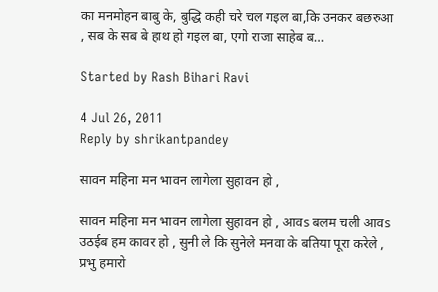का मनमोहन बाबु के, बुद्धि कही चरे चल गइल बा,कि उनकर बछरुआ , सब के सब बे हाथ हो गइल बा, एगो राजा साहेब ब…

Started by Rash Bihari Ravi

4 Jul 26, 2011
Reply by shrikantpandey

सावन महिना मन भावन लागेला सुहावन हो ,

सावन महिना मन भावन लागेला सुहावन हो , आवs बलम चली आवs उठईब हम कावर हो , सुनी ले कि सुनेले मनवा के बतिया पूरा करेले , प्रभु हमारो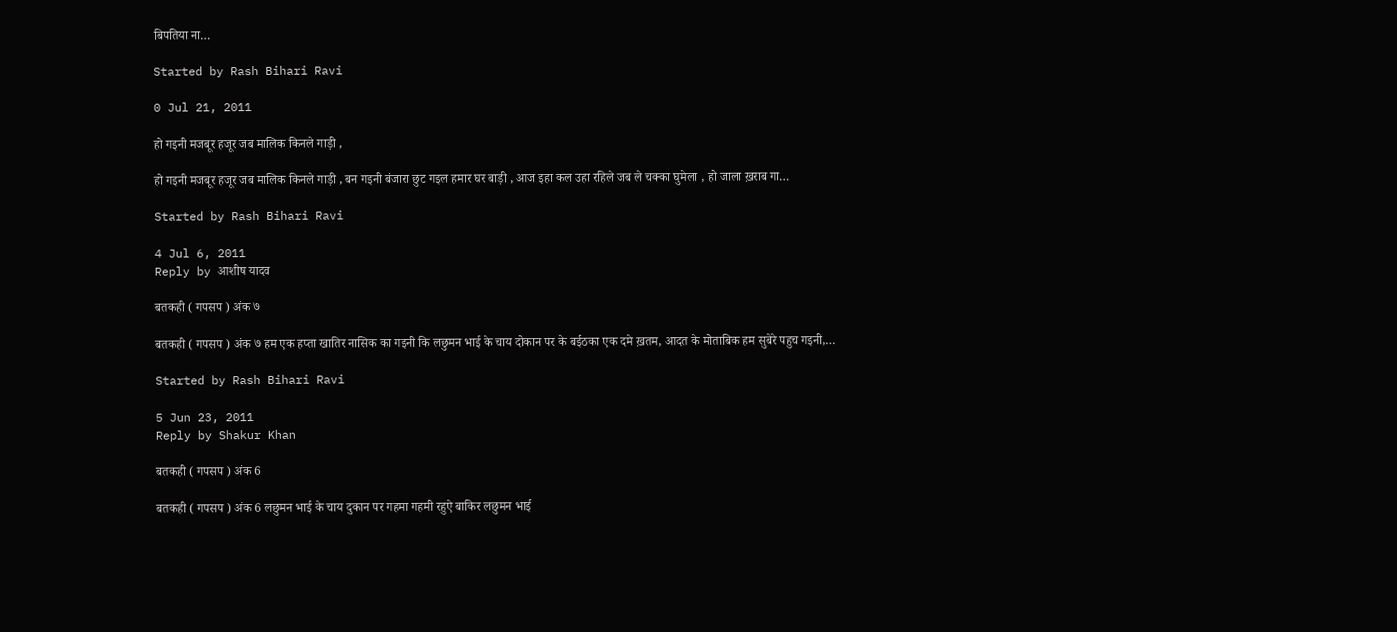बिपतिया ना…

Started by Rash Bihari Ravi

0 Jul 21, 2011

हो गइनी मजबूर हजूर जब मालिक किनले गाड़ी ,

हो गइनी मजबूर हजूर जब मालिक किनले गाड़ी , बन गइनी बंजारा छुट गइल हमार घर बाड़ी , आज इहा कल उहा रहिले जब ले चक्का घुमेला , हो जाला ख़राब गा…

Started by Rash Bihari Ravi

4 Jul 6, 2011
Reply by आशीष यादव

बतकही ( गपसप ) अंक ७

बतकही ( गपसप ) अंक ७ हम एक हप्ता खातिर नासिक का गइनी कि लछुमन भाई के चाय दोकान पर के बईठका एक दमे ख़तम, आदत के मोताबिक हम सुबेरे पहुच गइनी,…

Started by Rash Bihari Ravi

5 Jun 23, 2011
Reply by Shakur Khan

बतकही ( गपसप ) अंक 6

बतकही ( गपसप ) अंक 6 लछुमन भाई के चाय दुकान पर गहमा गहमी रहुऐ बाकिर लछुमन भाई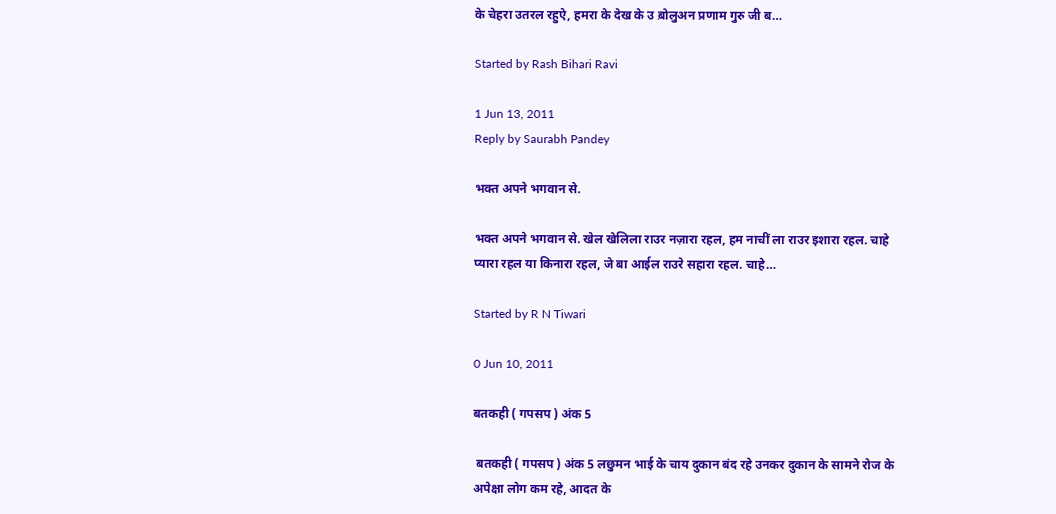के चेहरा उतरल रहुऐ, हमरा के देख के उ ब़ोलुअन प्रणाम गुरु जी ब…

Started by Rash Bihari Ravi

1 Jun 13, 2011
Reply by Saurabh Pandey

भक्त अपने भगवान से.

भक्त अपने भगवान से. खेल खेलिला राउर नज़ारा रहल, हम नाचीं ला राउर इशारा रहल. चाहे प्यारा रहल या किनारा रहल, जे बा आईल राउरे सहारा रहल. चाहे…

Started by R N Tiwari

0 Jun 10, 2011

बतकही ( गपसप ) अंक 5

 बतकही ( गपसप ) अंक 5 लछुमन भाई के चाय दुकान बंद रहे उनकर दुकान के सामने रोज के अपेक्षा लोग कम रहे, आदत के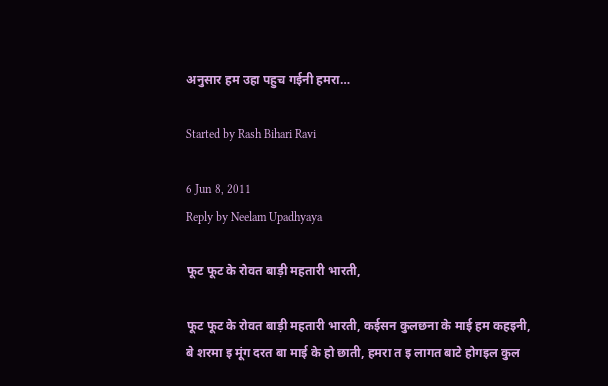अनुसार हम उहा पहुच गईनी हमरा…

Started by Rash Bihari Ravi

6 Jun 8, 2011
Reply by Neelam Upadhyaya

फूट फूट के रोवत बाड़ी महतारी भारती,

फूट फूट के रोवत बाड़ी महतारी भारती, कईसन कुलछना के माई हम कहइनी, बे शरमा इ मूंग दरत बा माई के हो छाती, हमरा त इ लागत बाटे होगइल कुल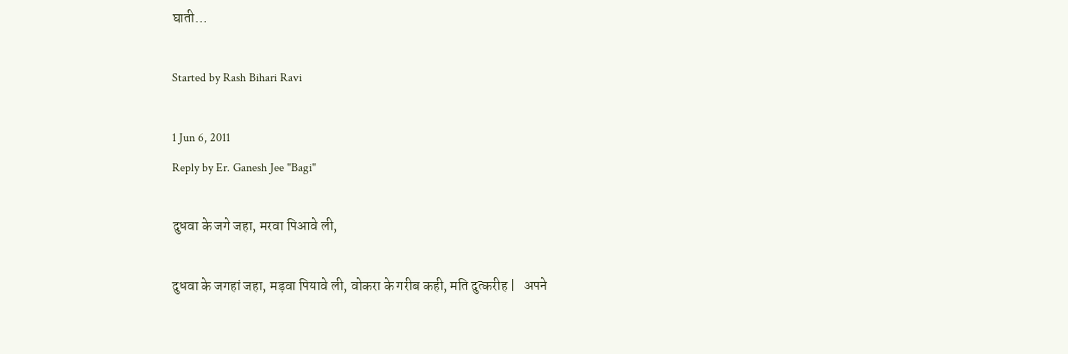घाती…

Started by Rash Bihari Ravi

1 Jun 6, 2011
Reply by Er. Ganesh Jee "Bagi"

दुधवा के जगे जहा, मरवा पिआवे ली,

दुधवा के जगहां जहा, मड़वा पियावे ली, वोकरा के गरीब कही, मति दुत्करीह |   अपने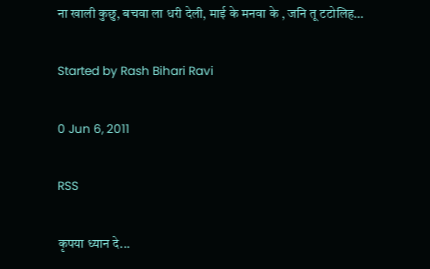ना खाली कुछु, बचवा ला धरी देली, माई के मनवा के , जनि तू टटोलिह…

Started by Rash Bihari Ravi

0 Jun 6, 2011

RSS

कृपया ध्यान दे...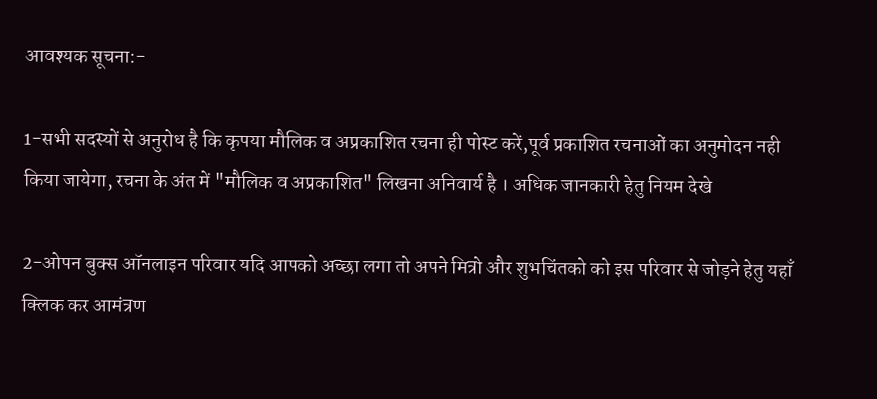आवश्यक सूचना:-

1-सभी सदस्यों से अनुरोध है कि कृपया मौलिक व अप्रकाशित रचना ही पोस्ट करें,पूर्व प्रकाशित रचनाओं का अनुमोदन नही किया जायेगा, रचना के अंत में "मौलिक व अप्रकाशित" लिखना अनिवार्य है । अधिक जानकारी हेतु नियम देखे

2-ओपन बुक्स ऑनलाइन परिवार यदि आपको अच्छा लगा तो अपने मित्रो और शुभचिंतको को इस परिवार से जोड़ने हेतु यहाँ क्लिक कर आमंत्रण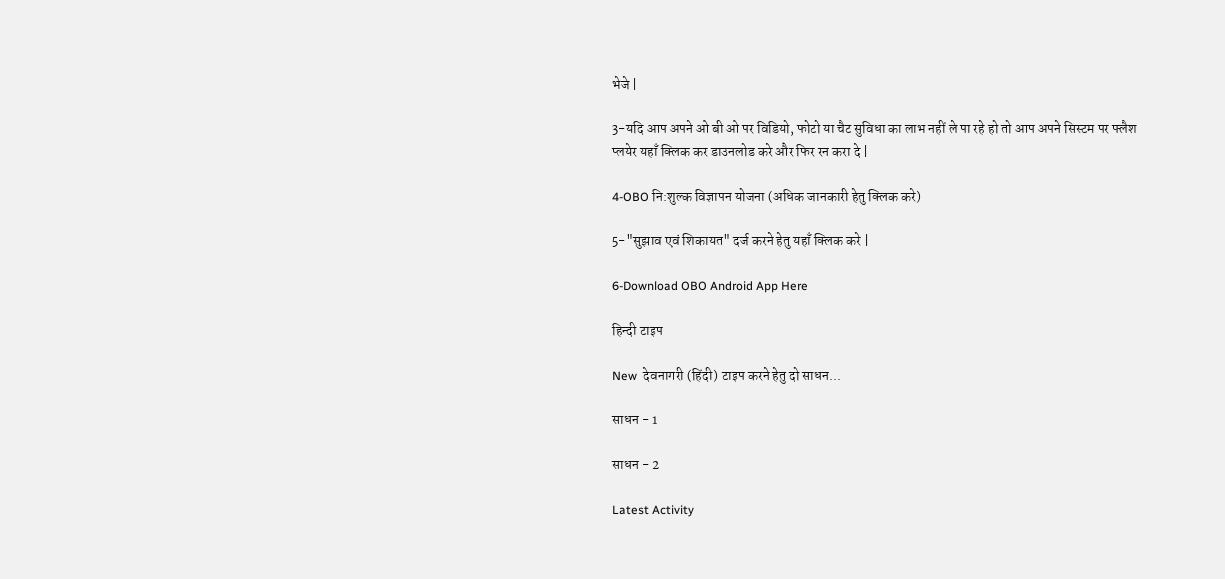भेजे |

3-यदि आप अपने ओ बी ओ पर विडियो, फोटो या चैट सुविधा का लाभ नहीं ले पा रहे हो तो आप अपने सिस्टम पर फ्लैश प्लयेर यहाँ क्लिक कर डाउनलोड करे और फिर रन करा दे |

4-OBO नि:शुल्क विज्ञापन योजना (अधिक जानकारी हेतु क्लिक करे)

5-"सुझाव एवं शिकायत" दर्ज करने हेतु यहाँ क्लिक करे |

6-Download OBO Android App Here

हिन्दी टाइप

New  देवनागरी (हिंदी) टाइप करने हेतु दो साधन...

साधन - 1

साधन - 2

Latest Activity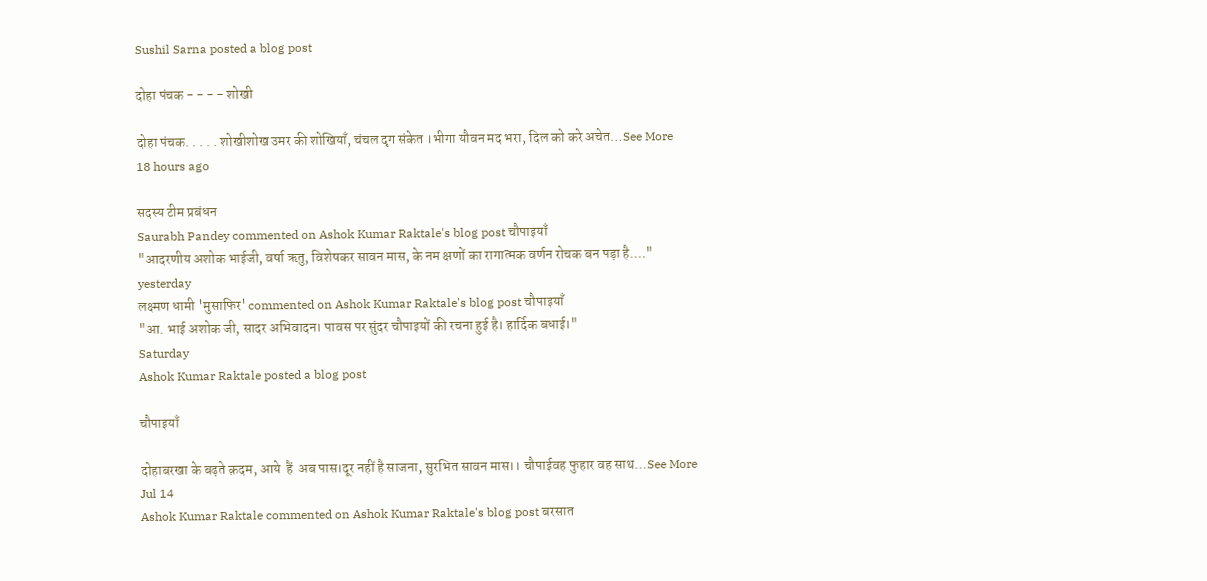Sushil Sarna posted a blog post

दोहा पंचक - - - - शोखी

दोहा पंचक. . . . . शोखीशोख उमर की शोखियाँ, चंचल दृग संकेत ।भीगा यौवन मद भरा, दिल को करे अचेत…See More
18 hours ago

सदस्य टीम प्रबंधन
Saurabh Pandey commented on Ashok Kumar Raktale's blog post चौपाइयाँ
"आदरणीय अशोक भाईजी, वर्षा ऋतु, विशेषकर सावन मास, के नम क्षणों का रागात्मक वर्णन रोचक बन पड़ा है.…"
yesterday
लक्ष्मण धामी 'मुसाफिर' commented on Ashok Kumar Raktale's blog post चौपाइयाँ
"आ. भाई अशोक जी, सादर अभिवादन। पावस पर सुंदर चौपाइयों की रचना हुई है। हार्दिक बधाई।"
Saturday
Ashok Kumar Raktale posted a blog post

चौपाइयाँ

दोहाबरखा के बढ़ते क़दम, आये  हैं  अब पास।दूर नहीं है साजना, सुरभित सावन मास।। चौपाईवह फुहार वह साथ…See More
Jul 14
Ashok Kumar Raktale commented on Ashok Kumar Raktale's blog post बरसात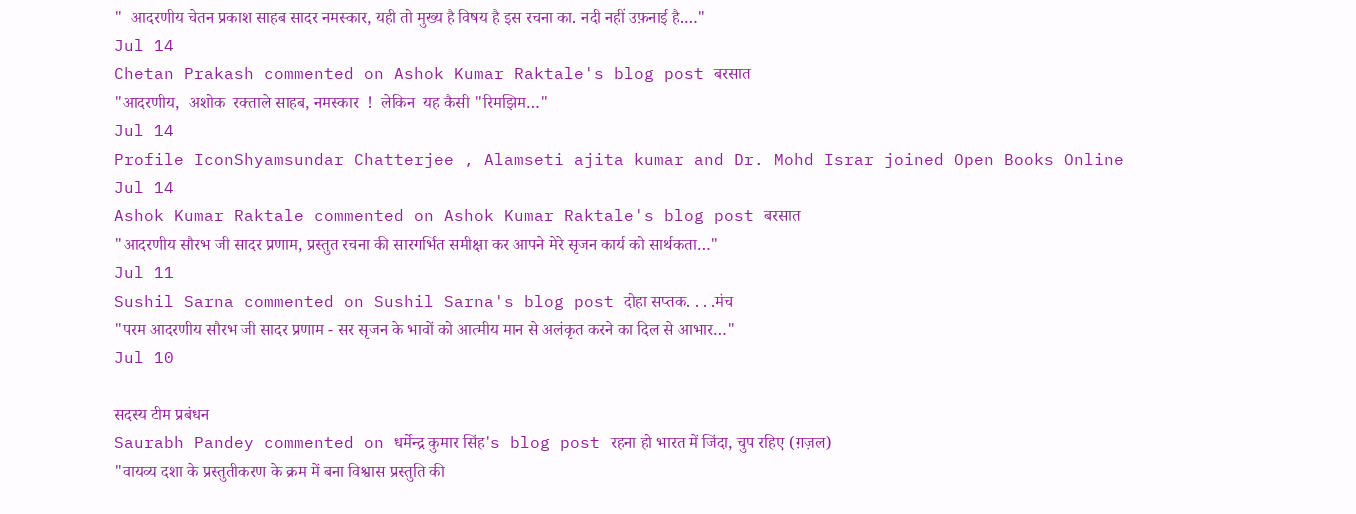"  आदरणीय चेतन प्रकाश साहब सादर नमस्कार, यही तो मुख्य है विषय है इस रचना का. नदी नहीं उफ़नाई है.…"
Jul 14
Chetan Prakash commented on Ashok Kumar Raktale's blog post बरसात
"आदरणीय,  अशोक  रक्ताले साहब, नमस्कार  !  लेकिन  यह कैसी "रिमझिम…"
Jul 14
Profile IconShyamsundar Chatterjee , Alamseti ajita kumar and Dr. Mohd Israr joined Open Books Online
Jul 14
Ashok Kumar Raktale commented on Ashok Kumar Raktale's blog post बरसात
"आदरणीय सौरभ जी सादर प्रणाम, प्रस्तुत रचना की सारगर्भित समीक्षा कर आपने मेरे सृजन कार्य को सार्थकता…"
Jul 11
Sushil Sarna commented on Sushil Sarna's blog post दोहा सप्तक. . . .मंच
"परम आदरणीय सौरभ जी सादर प्रणाम - सर सृजन के भावों को आत्मीय मान से अलंकृत करने का दिल से आभार…"
Jul 10

सदस्य टीम प्रबंधन
Saurabh Pandey commented on धर्मेन्द्र कुमार सिंह's blog post रहना हो भारत में जिंदा, चुप रहिए (ग़ज़ल)
"वायव्य दशा के प्रस्तुतीकरण के क्रम में बना विश्वास प्रस्तुति की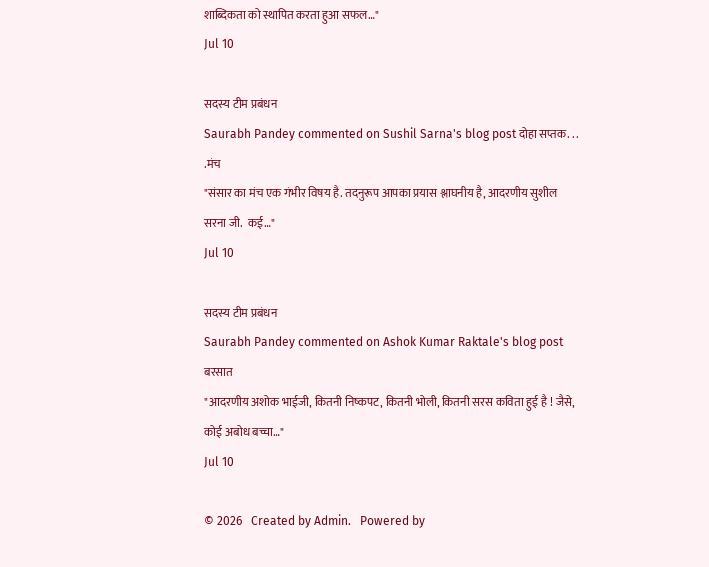शाब्दिकता को स्थापित करता हुआ सफल…"
Jul 10

सदस्य टीम प्रबंधन
Saurabh Pandey commented on Sushil Sarna's blog post दोहा सप्तक. . . .मंच
"संसार का मंच एक गंभीर विषय है. तदनुरूप आपका प्रयास श्लाघनीय है, आदरणीय सुशील सरना जी.  कई…"
Jul 10

सदस्य टीम प्रबंधन
Saurabh Pandey commented on Ashok Kumar Raktale's blog post बरसात
"आदरणीय अशोक भाईजी, कितनी निष्कपट, कितनी भोली, कितनी सरस कविता हुई है ! जैसे, कोई अबोध बच्चा…"
Jul 10

© 2026   Created by Admin.   Powered by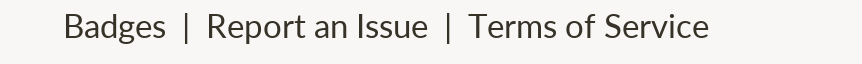Badges  |  Report an Issue  |  Terms of Service